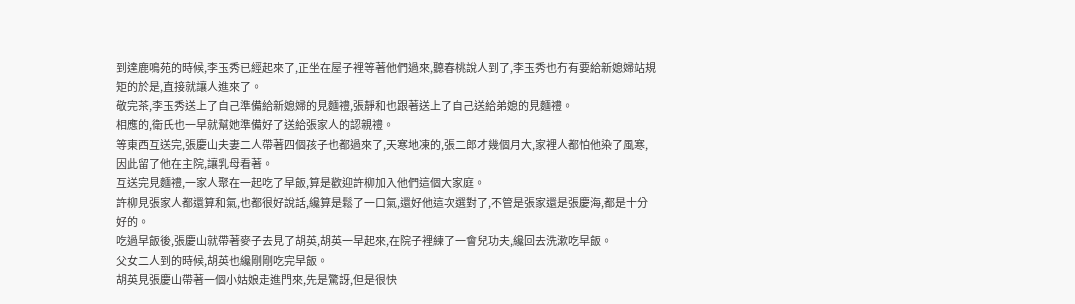到達鹿鳴苑的時候,李玉秀已經起來了,正坐在屋子裡等著他們過來,聽春桃說人到了,李玉秀也冇有要給新媳婦站規矩的於是,直接就讓人進來了。
敬完茶,李玉秀送上了自己準備給新媳婦的見麵禮,張靜和也跟著送上了自己送給弟媳的見麵禮。
相應的,衛氏也一早就幫她準備好了送給張家人的認親禮。
等東西互送完,張慶山夫妻二人帶著四個孩子也都過來了,天寒地凍的,張二郎才幾個月大,家裡人都怕他染了風寒,因此留了他在主院,讓乳母看著。
互送完見麵禮,一家人聚在一起吃了早飯,算是歡迎許柳加入他們這個大家庭。
許柳見張家人都還算和氣,也都很好說話,纔算是鬆了一口氣,還好他這次選對了,不管是張家還是張慶海,都是十分好的。
吃過早飯後,張慶山就帶著麥子去見了胡英,胡英一早起來,在院子裡練了一會兒功夫,纔回去洗漱吃早飯。
父女二人到的時候,胡英也纔剛剛吃完早飯。
胡英見張慶山帶著一個小姑娘走進門來,先是驚訝,但是很快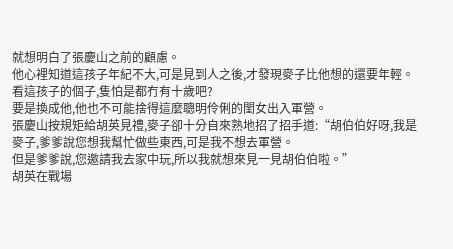就想明白了張慶山之前的顧慮。
他心裡知道這孩子年紀不大,可是見到人之後,才發現麥子比他想的還要年輕。
看這孩子的個子,隻怕是都冇有十歲吧?
要是換成他,他也不可能捨得這麼聰明伶俐的閨女出入軍營。
張慶山按規矩給胡英見禮,麥子卻十分自來熟地招了招手道:“胡伯伯好呀,我是麥子,爹爹說您想我幫忙做些東西,可是我不想去軍營。
但是爹爹說,您邀請我去家中玩,所以我就想來見一見胡伯伯啦。”
胡英在戰場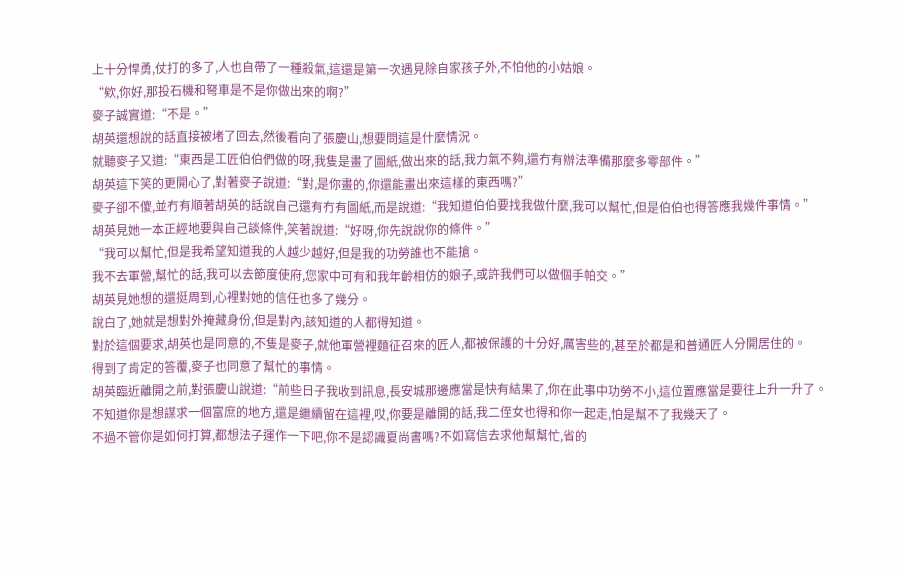上十分悍勇,仗打的多了,人也自帶了一種殺氣,這還是第一次遇見除自家孩子外,不怕他的小姑娘。
“欸,你好,那投石機和弩車是不是你做出來的啊?”
麥子誠實道:“不是。”
胡英還想說的話直接被堵了回去,然後看向了張慶山,想要問這是什麼情況。
就聽麥子又道:“東西是工匠伯伯們做的呀,我隻是畫了圖紙,做出來的話,我力氣不夠,還冇有辦法準備那麼多零部件。”
胡英這下笑的更開心了,對著麥子說道:“對,是你畫的,你還能畫出來這樣的東西嗎?”
麥子卻不傻,並冇有順著胡英的話說自己還有冇有圖紙,而是說道:“我知道伯伯要找我做什麼,我可以幫忙,但是伯伯也得答應我幾件事情。”
胡英見她一本正經地要與自己談條件,笑著說道:“好呀,你先說說你的條件。”
“我可以幫忙,但是我希望知道我的人越少越好,但是我的功勞誰也不能搶。
我不去軍營,幫忙的話,我可以去節度使府,您家中可有和我年齡相仿的娘子,或許我們可以做個手帕交。”
胡英見她想的還挺周到,心裡對她的信任也多了幾分。
說白了,她就是想對外掩藏身份,但是對內,該知道的人都得知道。
對於這個要求,胡英也是同意的,不隻是麥子,就他軍營裡麵征召來的匠人,都被保護的十分好,厲害些的,甚至於都是和普通匠人分開居住的。
得到了肯定的答覆,麥子也同意了幫忙的事情。
胡英臨近離開之前,對張慶山說道:“前些日子我收到訊息,長安城那邊應當是快有結果了,你在此事中功勞不小,這位置應當是要往上升一升了。
不知道你是想謀求一個富庶的地方,還是繼續留在這裡,哎,你要是離開的話,我二侄女也得和你一起走,怕是幫不了我幾天了。
不過不管你是如何打算,都想法子運作一下吧,你不是認識夏尚書嗎?不如寫信去求他幫幫忙,省的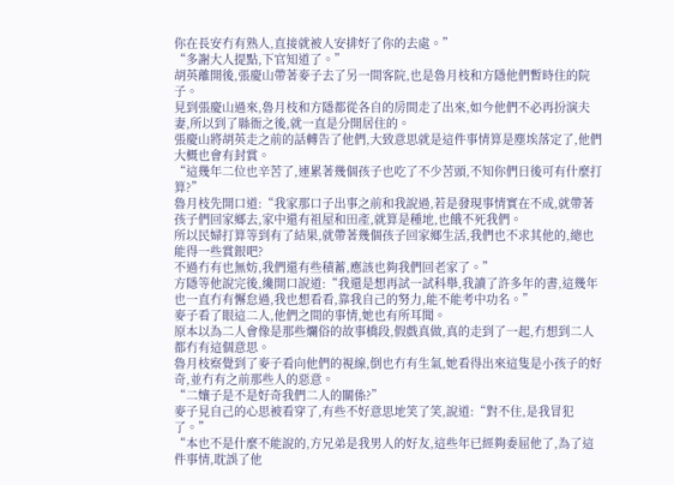你在長安冇有熟人,直接就被人安排好了你的去處。”
“多謝大人提點,下官知道了。”
胡英離開後,張慶山帶著麥子去了另一間客院,也是魯月枝和方隱他們暫時住的院子。
見到張慶山過來,魯月枝和方隱都從各自的房間走了出來,如今他們不必再扮演夫妻,所以到了縣衙之後,就一直是分開居住的。
張慶山將胡英走之前的話轉告了他們,大致意思就是這件事情算是塵埃落定了,他們大概也會有封賞。
“這幾年二位也辛苦了,連累著幾個孩子也吃了不少苦頭,不知你們日後可有什麼打算?”
魯月枝先開口道:“我家那口子出事之前和我說過,若是發現事情實在不成,就帶著孩子們回家鄉去,家中還有祖屋和田產,就算是種地,也餓不死我們。
所以民婦打算等到有了結果,就帶著幾個孩子回家鄉生活,我們也不求其他的,總也能得一些賞銀吧?
不過冇有也無妨,我們還有些積蓄,應該也夠我們回老家了。”
方隱等他說完後,纔開口說道:“我還是想再試一試科舉,我讀了許多年的書,這幾年也一直冇有懈怠過,我也想看看,靠我自己的努力,能不能考中功名。”
麥子看了眼這二人,他們之間的事情,她也有所耳聞。
原本以為二人會像是那些爛俗的故事橋段,假戲真做,真的走到了一起,冇想到二人都冇有這個意思。
魯月枝察覺到了麥子看向他們的視線,倒也冇有生氣,她看得出來這隻是小孩子的好奇,並冇有之前那些人的惡意。
“二孃子是不是好奇我們二人的關係?”
麥子見自己的心思被看穿了,有些不好意思地笑了笑,說道:“對不住,是我冒犯了。”
“本也不是什麼不能說的,方兄弟是我男人的好友,這些年已經夠委屈他了,為了這件事情,耽誤了他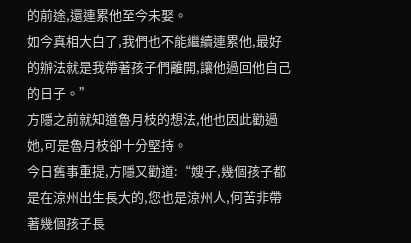的前途,還連累他至今未娶。
如今真相大白了,我們也不能繼續連累他,最好的辦法就是我帶著孩子們離開,讓他過回他自己的日子。”
方隱之前就知道魯月枝的想法,他也因此勸過她,可是魯月枝卻十分堅持。
今日舊事重提,方隱又勸道:“嫂子,幾個孩子都是在涼州出生長大的,您也是涼州人,何苦非帶著幾個孩子長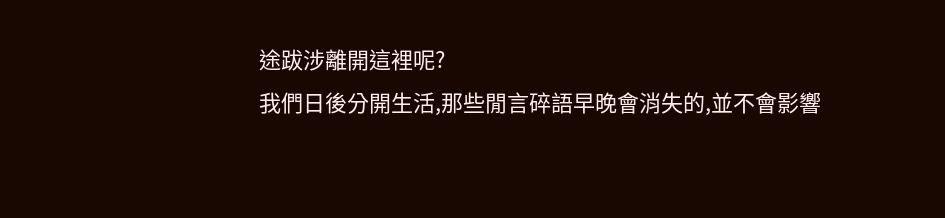途跋涉離開這裡呢?
我們日後分開生活,那些閒言碎語早晚會消失的,並不會影響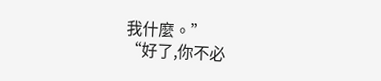我什麼。”
“好了,你不必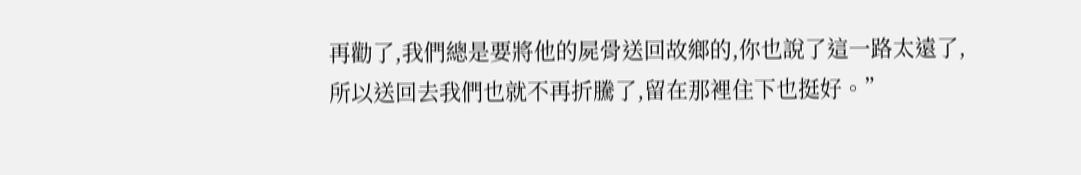再勸了,我們總是要將他的屍骨送回故鄉的,你也說了這一路太遠了,所以送回去我們也就不再折騰了,留在那裡住下也挺好。”